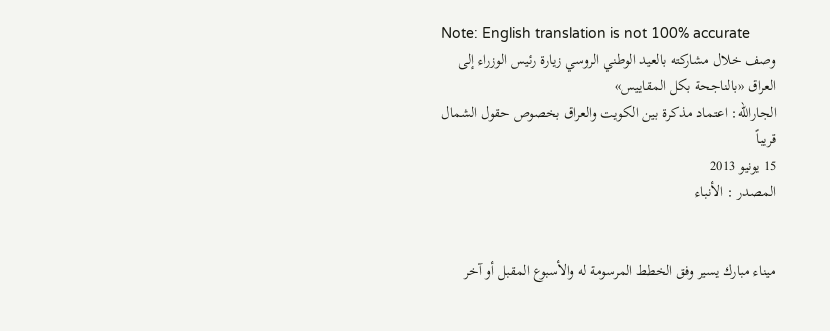Note: English translation is not 100% accurate
وصف خلال مشاركته بالعيد الوطني الروسي زيارة رئيس الوزراء إلى العراق «بالناجحة بكل المقاييس»
الجارالله: اعتماد مذكرة بين الكويت والعراق بخصوص حقول الشمال قريباً
15 يونيو 2013
المصدر : الأنباء


ميناء مبارك يسير وفق الخطط المرسومة له والأسبوع المقبل أو آخر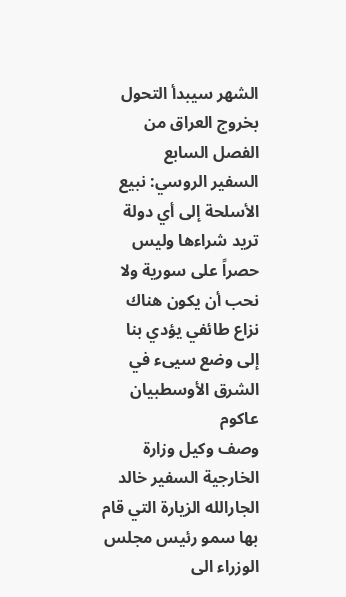الشهر سيبدأ التحول بخروج العراق من الفصل السابع
السفير الروسي: نبيع الأسلحة إلى أي دولة تريد شراءها وليس حصراً على سورية ولا نحب أن يكون هناك نزاع طائفي يؤدي بنا إلى وضع سيىء في الشرق الأوسطبيان عاكوم
وصف وكيل وزارة الخارجية السفير خالد الجارالله الزيارة التي قام بها سمو رئيس مجلس الوزراء الى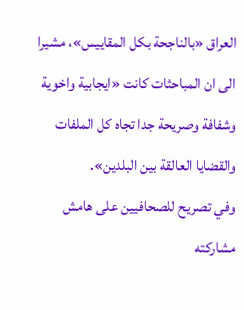العراق «بالناجحة بكل المقاييس»، مشيرا الى ان المباحثات كانت «ايجابية واخوية وشفافة وصريحة جدا تجاه كل الملفات والقضايا العالقة بين البلدين».
وفي تصريح للصحافيين على هامش مشاركته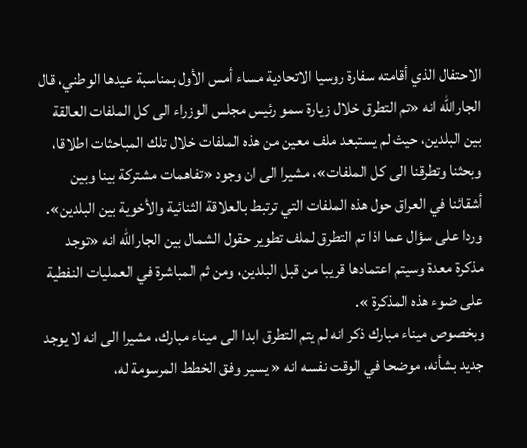الاحتفال الذي أقامته سفارة روسيا الاتحادية مساء أمس الأول بمناسبة عيدها الوطني، قال الجارالله انه «تم التطرق خلال زيارة سمو رئيس مجلس الوزراء الى كل الملفات العالقة بين البلدين، حيث لم يستبعد ملف معين من هذه الملفات خلال تلك المباحثات اطلاقا، وبحثنا وتطرقنا الى كل الملفات»، مشيرا الى ان وجود «تفاهمات مشتركة بينا وبين أشقائنا في العراق حول هذه الملفات التي ترتبط بالعلاقة الثنائية والأخوية بين البلدين». وردا على سؤال عما اذا تم التطرق لملف تطوير حقول الشمال بين الجارالله انه «توجد مذكرة معدة وسيتم اعتمادها قريبا من قبل البلدين، ومن ثم المباشرة في العمليات النفطية على ضوء هذه المذكرة ».
وبخصوص ميناء مبارك ذكر انه لم يتم التطرق ابدا الى ميناء مبارك، مشيرا الى انه لا يوجد جديد بشأنه، موضحا في الوقت نفسه انه « يسير وفق الخطط المرسومة له،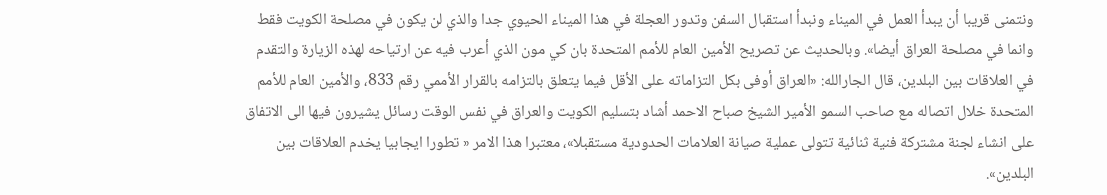ونتمنى قريبا أن يبدأ العمل في الميناء ونبدأ استقبال السفن وتدور العجلة في هذا الميناء الحيوي جدا والذي لن يكون في مصلحة الكويت فقط وانما في مصلحة العراق أيضا». وبالحديث عن تصريح الأمين العام للأمم المتحدة بان كي مون الذي أعرب فيه عن ارتياحه لهذه الزيارة والتقدم في العلاقات بين البلدين، قال الجارالله: «العراق أوفى بكل التزاماته على الأقل فيما يتعلق بالتزامه بالقرار الأممي رقم 833، والأمين العام للأمم المتحدة خلال اتصاله مع صاحب السمو الأمير الشيخ صباح الاحمد أشاد بتسليم الكويت والعراق في نفس الوقت رسائل يشيرون فيها الى الاتفاق على انشاء لجنة مشتركة فنية ثنائية تتولى عملية صيانة العلامات الحدودية مستقبلا»، معتبرا هذا الامر « تطورا ايجابيا يخدم العلاقات بين البلدين».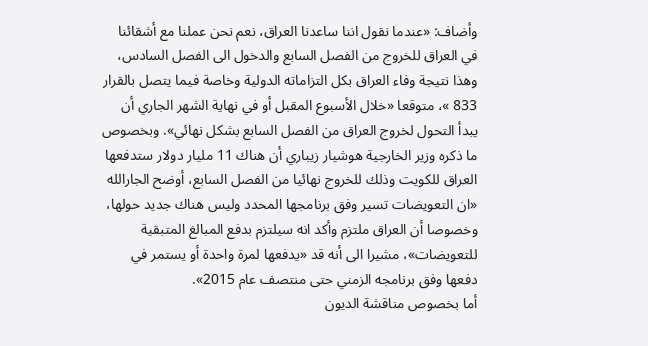وأضاف: «عندما نقول اننا ساعدنا العراق، نعم نحن عملنا مع أشقائنا في العراق للخروج من الفصل السابع والدخول الى الفصل السادس، وهذا نتيجة وفاء العراق بكل التزاماته الدولية وخاصة فيما يتصل بالقرار 833 »، متوقعا «خلال الأسبوع المقبل أو في نهاية الشهر الجاري أن يبدأ التحول لخروج العراق من الفصل السابع بشكل نهائي». وبخصوص ما ذكره وزير الخارجية هوشيار زيباري أن هناك 11 مليار دولار ستدفعها العراق للكويت وذلك للخروج نهائيا من الفصل السابع، أوضح الجارالله «ان التعويضات تسير وفق برنامجها المحدد وليس هناك جديد حولها، وخصوصا أن العراق ملتزم وأكد انه سيلتزم بدفع المبالغ المتبقية للتعويضات»، مشيرا الى أنه قد «يدفعها لمرة واحدة أو يستمر في دفعها وفق برنامجه الزمني حتى منتصف عام 2015».
أما بخصوص مناقشة الديون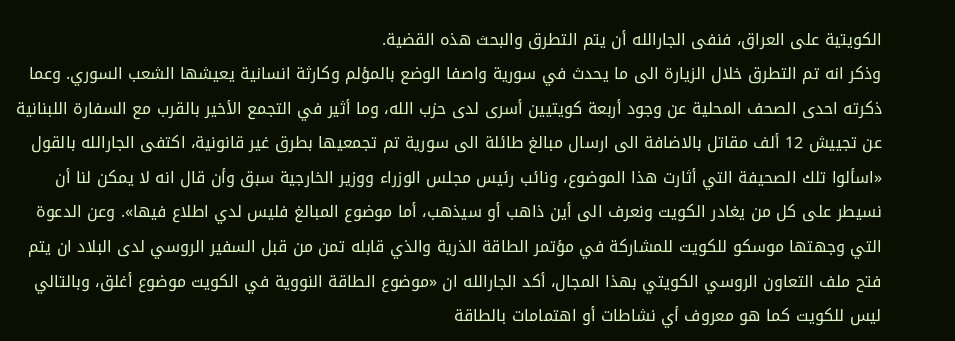الكويتية على العراق، فنفى الجارالله أن يتم التطرق والبحث هذه القضية.
وذكر انه تم التطرق خلال الزيارة الى ما يحدث في سورية واصفا الوضع بالمؤلم وكارثة انسانية يعيشها الشعب السوري. وعما ذكرته احدى الصحف المحلية عن وجود أربعة كويتيين أسرى لدى حزب الله، وما أثير في التجمع الأخير بالقرب مع السفارة اللبنانية عن تجييش 12 ألف مقاتل بالاضافة الى ارسال مبالغ طائلة الى سورية تم تجمعيها بطرق غير قانونية، اكتفى الجارالله بالقول «اسألوا تلك الصحيفة التي أثارت هذا الموضوع، ونائب رئيس مجلس الوزراء ووزير الخارجية سبق وأن قال انه لا يمكن لنا أن نسيطر على كل من يغادر الكويت ونعرف الى أين ذاهب أو سيذهب، أما موضوع المبالغ فليس لدي اطلاع فيها». وعن الدعوة التي وجهتها موسكو للكويت للمشاركة في مؤتمر الطاقة الذرية والذي قابله تمن من قبل السفير الروسي لدى البلاد ان يتم فتح ملف التعاون الروسي الكويتي بهذا المجال، أكد الجارالله ان «موضوع الطاقة النووية في الكويت موضوع أغلق، وبالتالي ليس للكويت كما هو معروف أي نشاطات أو اهتمامات بالطاقة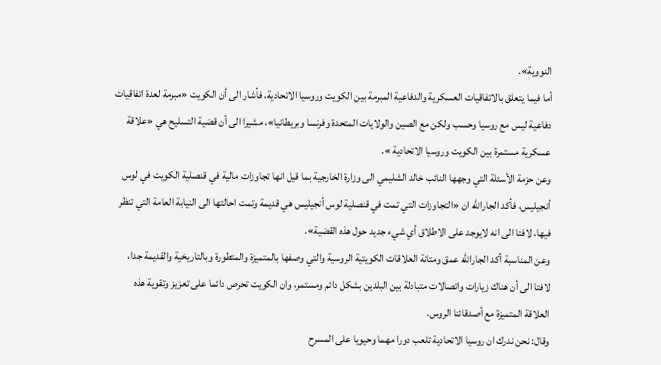النووية».
أما فيما يتعلق بالاتفاقيات العسكرية والدفاعية المبرمة بين الكويت وروسيا الاتحادية، فأشار الى أن الكويت «مبرمة لعدة اتفاقيات دفاعية ليس مع روسيا وحسب ولكن مع الصين والولايات المتحدة وفرنسا وبريطانيا»، مشيرا الى أن قضية التسليح هي «علاقة عسكرية مستمرة بين الكويت وروسيا الاتحادية ».
وعن حزمة الأسئلة التي وجهها النائب خالد الشليمي الى وزارة الخارجية بما قيل انها تجاوزات مالية في قنصلية الكويت في لوس أنجيليس، فأكد الجارالله ان «التجاوزات التي تمت في قنصلية لوس أنجيليس هي قديمة وتمت احالتها الى النيابة العامة التي تنظر فيها، لافتا الى انه لايوجد على الاطلاق أي شيء جديد حول هذه القضية».
وعن المناسبة أكد الجارالله عمق ومتانة العلاقات الكويتية الروسية والتي وصفها بالمتميزة والمتطورة وبالتاريخية والقديمة جدا، لافتا الى أن هناك زيارات واتصالات متبادلة بين البلدين بشكل دائم ومستمر، وان الكويت تحرص دائما على تعزيز وتقوية هذه العلاقة المتميزة مع أصدقائنا الروس.
وقال: نحن ندرك ان روسيا الاتحادية تلعب دورا مهما وحيويا على المسرح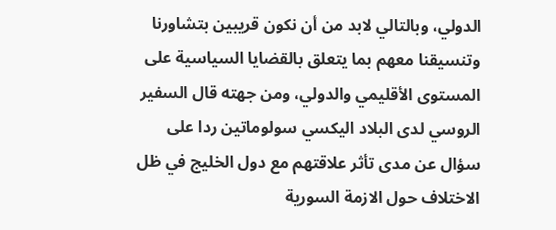الدولي، وبالتالي لابد من أن نكون قريبين بتشاورنا وتنسيقنا معهم بما يتعلق بالقضايا السياسية على المستوى الأقليمي والدولي، ومن جهته قال السفير الروسي لدى البلاد اليكسي سولوماتين ردا على سؤال عن مدى تأثر علاقتهم مع دول الخليج في ظل الاختلاف حول الازمة السورية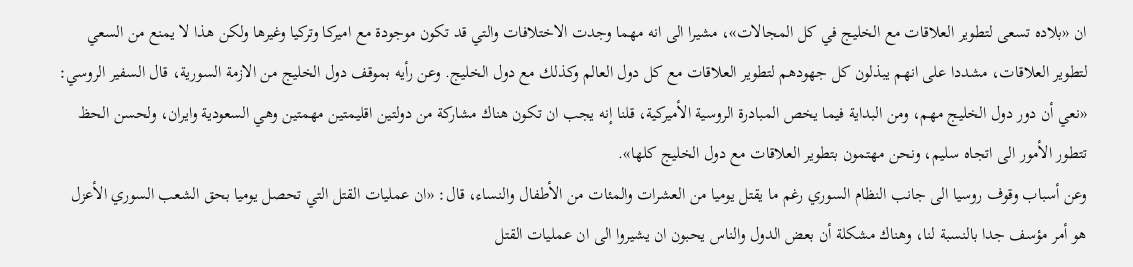ان «بلاده تسعى لتطوير العلاقات مع الخليج في كل المجالات»، مشيرا الى انه مهما وجدت الاختلافات والتي قد تكون موجودة مع اميركا وتركيا وغيرها ولكن هذا لا يمنع من السعي لتطوير العلاقات، مشددا على انهم يبذلون كل جهودهم لتطوير العلاقات مع كل دول العالم وكذلك مع دول الخليج. وعن رأيه بموقف دول الخليج من الازمة السورية، قال السفير الروسي: «نعي أن دور دول الخليج مهم، ومن البداية فيما يخص المبادرة الروسية الأميركية، قلنا إنه يجب ان تكون هناك مشاركة من دولتين اقليمتين مهمتين وهي السعودية وايران، ولحسن الحظ تتطور الأمور الى اتجاه سليم، ونحن مهتمون بتطوير العلاقات مع دول الخليج كلها».
وعن أسباب وقوف روسيا الى جانب النظام السوري رغم ما يقتل يوميا من العشرات والمئات من الأطفال والنساء، قال: «ان عمليات القتل التي تحصل يوميا بحق الشعب السوري الأعزل هو أمر مؤسف جدا بالنسبة لنا، وهناك مشكلة أن بعض الدول والناس يحبون ان يشيروا الى ان عمليات القتل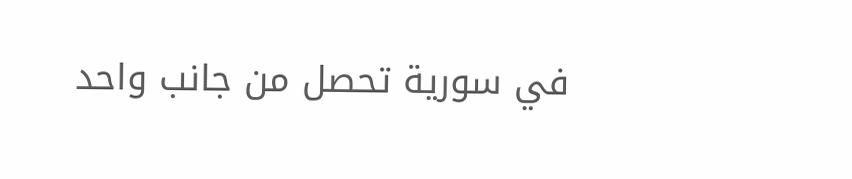في سورية تحصل من جانب واحد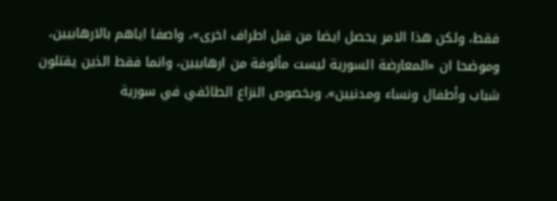فقط، ولكن هذا الامر يحصل ايضا من قبل اطراف اخرى»، واصفا اياهم بالارهابيين، وموضحا ان «المعارضة السورية ليست مألوفة من ارهابيين، وانما فقط الذين يقتلون شباب وأطفال ونساء ومدنيين». وبخصوص النزاع الطائفي في سورية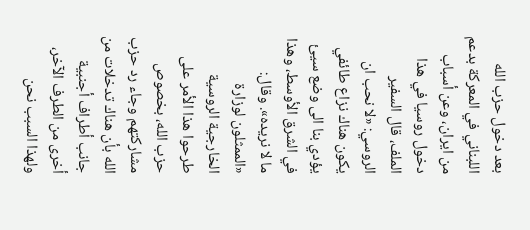بعد دخول حزب الله اللبناني في المعركة بدعم من ايران، وعن أسباب دخول روسيا في هذا الملف، قال السفير الروسي: «لا نحب ان يكون هناك نزاع طائفي يؤدي بنا الى وضع سيئ في الشرق الأوسط، وهذا ما لا نريده». وقال: «الممثلون لوزارة الخارجية الروسية طرحوا هذا الأمر على حزب الله، بخصوص مشاركتهم وجاء رد حزب الله بأن هناك تدخلات من جانب أطراف أجنبية أخرى من الطرف الآخر، ولهذا السبب نحن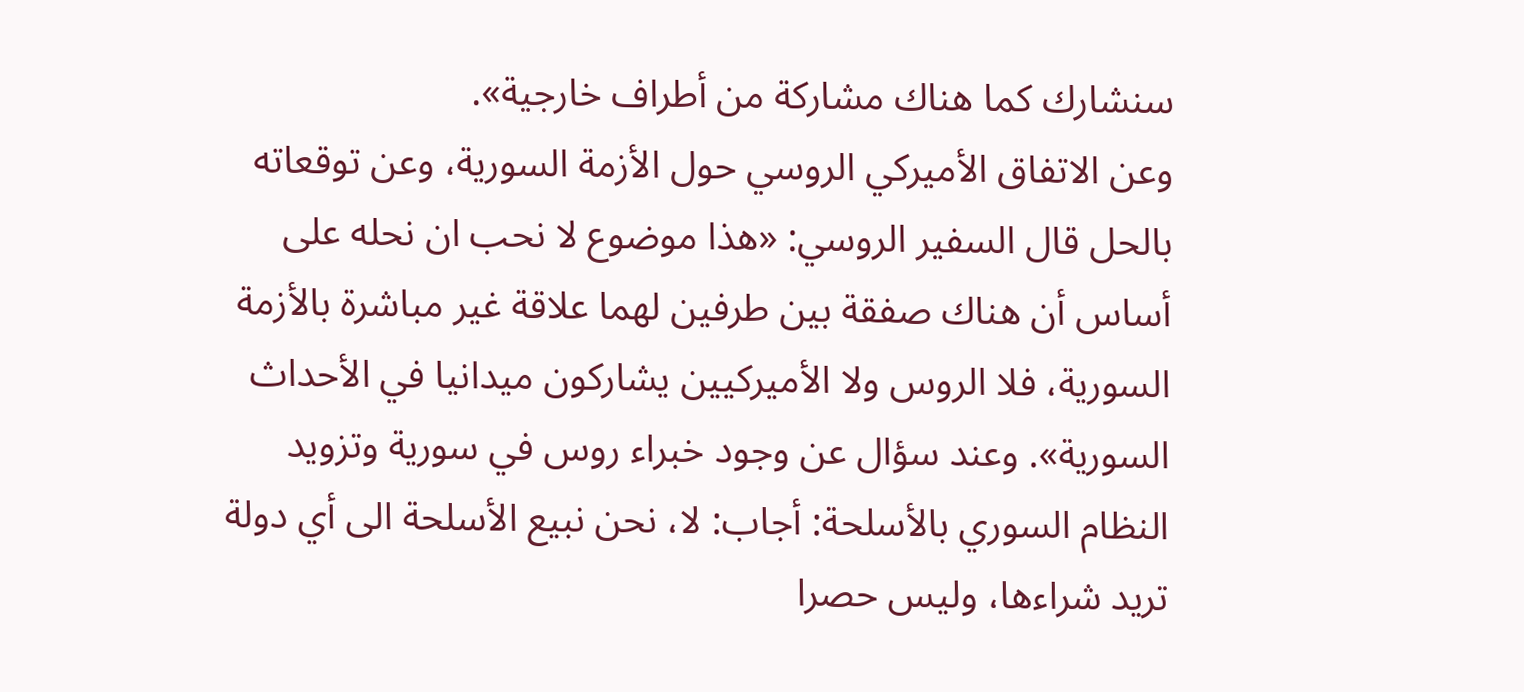سنشارك كما هناك مشاركة من أطراف خارجية».
وعن الاتفاق الأميركي الروسي حول الأزمة السورية، وعن توقعاته بالحل قال السفير الروسي: «هذا موضوع لا نحب ان نحله على أساس أن هناك صفقة بين طرفين لهما علاقة غير مباشرة بالأزمة السورية، فلا الروس ولا الأميركيين يشاركون ميدانيا في الأحداث السورية». وعند سؤال عن وجود خبراء روس في سورية وتزويد النظام السوري بالأسلحة: أجاب: لا، نحن نبيع الأسلحة الى أي دولة تريد شراءها، وليس حصرا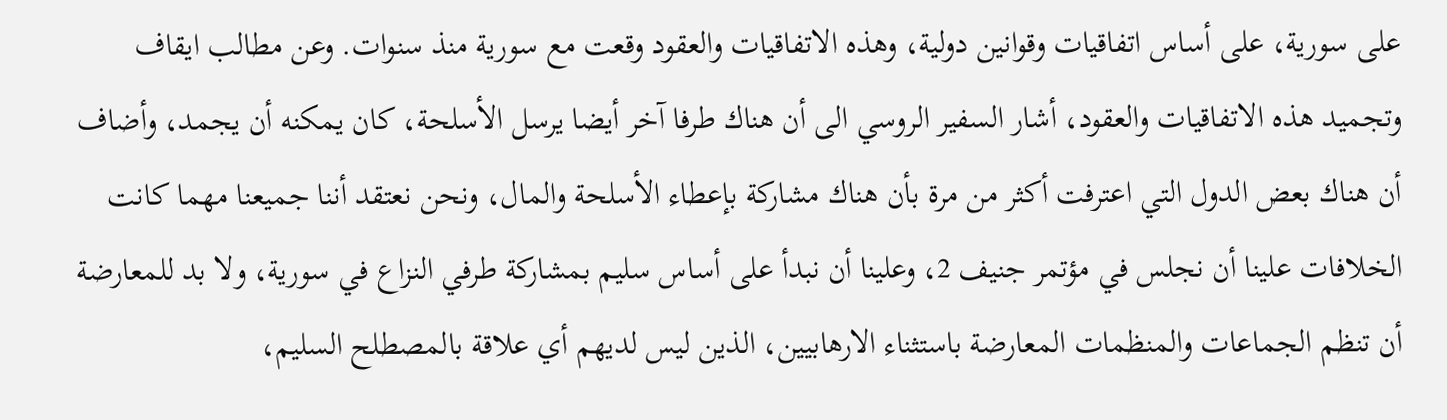على سورية، على أساس اتفاقيات وقوانين دولية، وهذه الاتفاقيات والعقود وقعت مع سورية منذ سنوات. وعن مطالب ايقاف وتجميد هذه الاتفاقيات والعقود، أشار السفير الروسي الى أن هناك طرفا آخر أيضا يرسل الأسلحة، كان يمكنه أن يجمد، وأضاف أن هناك بعض الدول التي اعترفت أكثر من مرة بأن هناك مشاركة بإعطاء الأسلحة والمال، ونحن نعتقد أننا جميعنا مهما كانت الخلافات علينا أن نجلس في مؤتمر جنيف 2، وعلينا أن نبدأ على أساس سليم بمشاركة طرفي النزاع في سورية، ولا بد للمعارضة أن تنظم الجماعات والمنظمات المعارضة باستثناء الارهابيين، الذين ليس لديهم أي علاقة بالمصطلح السليم،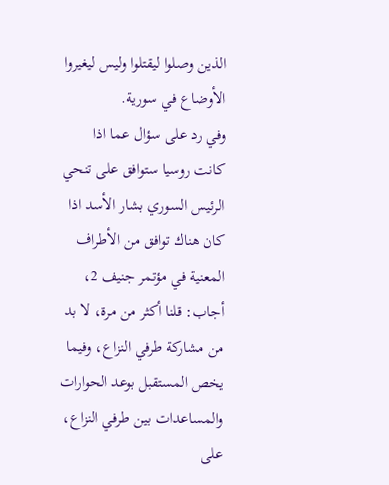الذين وصلوا ليقتلوا وليس ليغيروا الأوضاع في سورية.
وفي رد على سؤال عما اذا كانت روسيا ستوافق على تنحي الرئيس السوري بشار الأسد اذا كان هناك توافق من الأطراف المعنية في مؤتمر جنيف 2، أجاب: قلنا أكثر من مرة، لا بد من مشاركة طرفي النزاع، وفيما يخص المستقبل بوعد الحوارات والمساعدات بين طرفي النزاع، على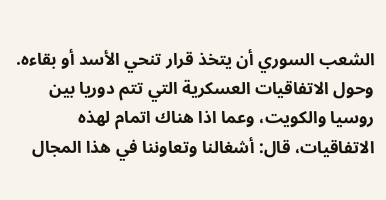الشعب السوري أن يتخذ قرار تنحي الأسد أو بقاءه.
وحول الاتفاقيات العسكرية التي تتم دوريا بين روسيا والكويت، وعما اذا هناك اتمام لهذه الاتفاقيات، قال: أشغالنا وتعاوننا في هذا المجال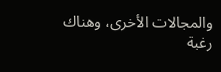والمجالات الأخرى، وهناك رغبة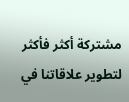مشتركة أكثر فأكثر لتطوير علاقاتنا في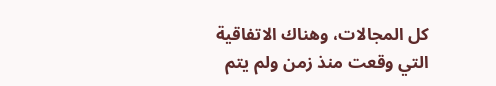كل المجالات، وهناك الاتفاقية التي وقعت منذ زمن ولم يتم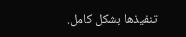تنفيذها بشكل كامل.